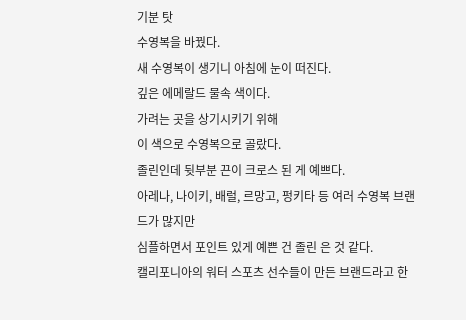기분 탓
수영복을 바꿨다.
새 수영복이 생기니 아침에 눈이 떠진다.
깊은 에메랄드 물속 색이다.
가려는 곳을 상기시키기 위해
이 색으로 수영복으로 골랐다.
졸린인데 뒷부분 끈이 크로스 된 게 예쁘다.
아레나, 나이키, 배럴, 르망고, 펑키타 등 여러 수영복 브랜드가 많지만
심플하면서 포인트 있게 예쁜 건 졸린 은 것 같다.
캘리포니아의 워터 스포츠 선수들이 만든 브랜드라고 한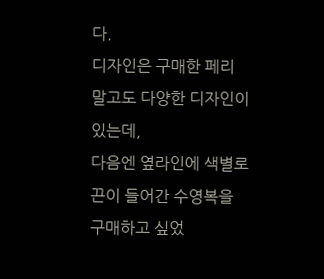다.
디자인은 구매한 페리 말고도 다양한 디자인이 있는데,
다음엔 옆라인에 색별로 끈이 들어간 수영복을 구매하고 싶었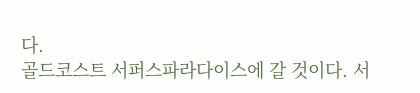다.
골드코스트 서퍼스파라다이스에 갈 것이다. 서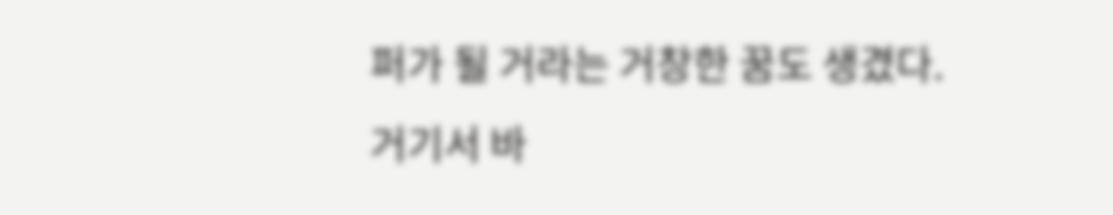퍼가 될 거라는 거창한 꿈도 생겼다.
거기서 바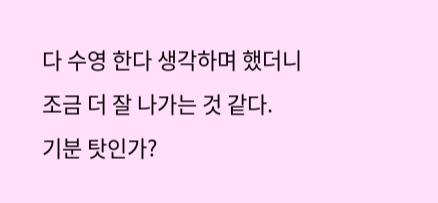다 수영 한다 생각하며 했더니
조금 더 잘 나가는 것 같다.
기분 탓인가?